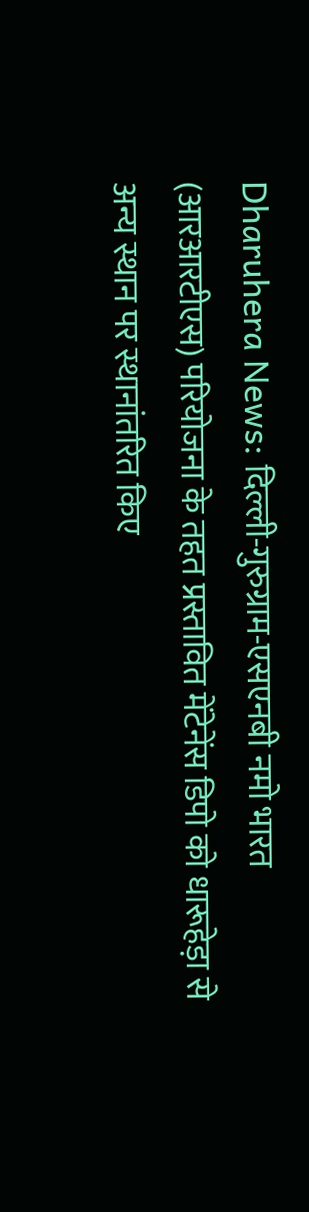Dharuhera News: दिल्ली-गुरुग्राम-एसएनबी नमो भारत (आरआरटीएस) परियोजना के तहत प्रस्तावित मेंटेनेंस डिपो को धारूहेड़ा से अन्य स्थान पर स्थानांतरित किए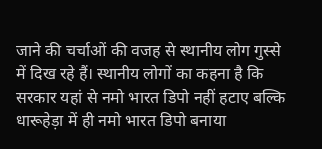जाने की चर्चाओं की वजह से स्थानीय लोग गुस्से में दिख रहे हैं। स्थानीय लोगों का कहना है कि सरकार यहां से नमो भारत डिपो नहीं हटाए बल्कि धारूहेड़ा में ही नमो भारत डिपो बनाया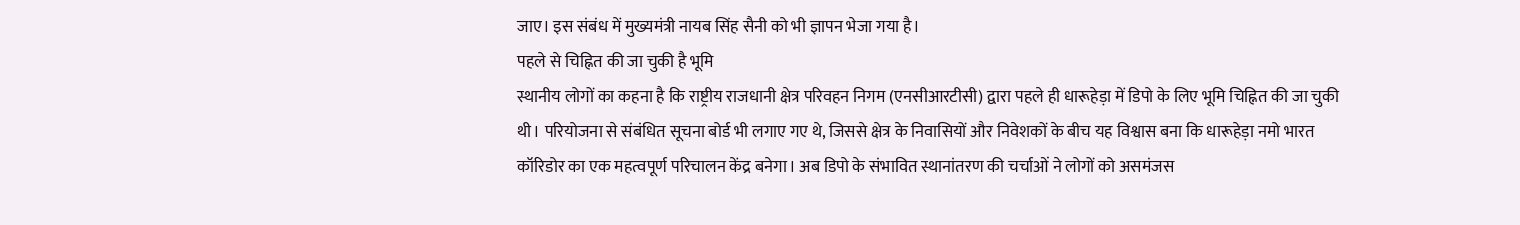जाए। इस संबंध में मुख्यमंत्री नायब सिंह सैनी को भी ज्ञापन भेजा गया है।
पहले से चिह्नित की जा चुकी है भूमि
स्थानीय लोगों का कहना है कि राष्ट्रीय राजधानी क्षेत्र परिवहन निगम (एनसीआरटीसी) द्वारा पहले ही धारूहेड़ा में डिपो के लिए भूमि चिह्नित की जा चुकी थी। परियोजना से संबंधित सूचना बोर्ड भी लगाए गए थे, जिससे क्षेत्र के निवासियों और निवेशकों के बीच यह विश्वास बना कि धारूहेड़ा नमो भारत कॉरिडोर का एक महत्वपूर्ण परिचालन केंद्र बनेगा। अब डिपो के संभावित स्थानांतरण की चर्चाओं ने लोगों को असमंजस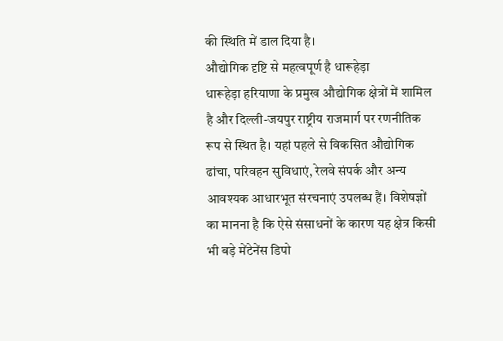की स्थिति में डाल दिया है।
औद्योगिक दृष्टि से महत्वपूर्ण है धारूहेड़ा
धारूहेड़ा हरियाणा के प्रमुख औद्योगिक क्षेत्रों में शामिल है और दिल्ली-जयपुर राष्ट्रीय राजमार्ग पर रणनीतिक रूप से स्थित है। यहां पहले से विकसित औद्योगिक ढांचा, परिवहन सुविधाएं, रेलवे संपर्क और अन्य आवश्यक आधारभूत संरचनाएं उपलब्ध हैं। विशेषज्ञों का मानना है कि ऐसे संसाधनों के कारण यह क्षेत्र किसी भी बड़े मेंटेनेंस डिपो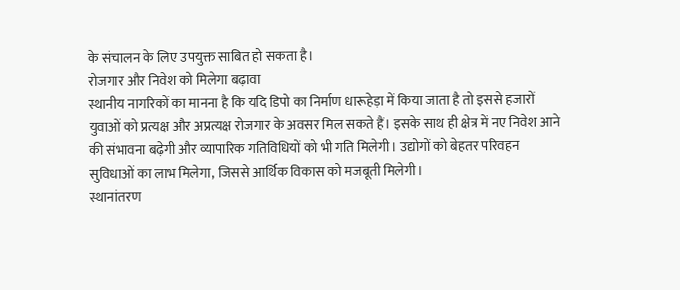के संचालन के लिए उपयुक्त साबित हो सकता है।
रोजगार और निवेश को मिलेगा बढ़ावा
स्थानीय नागरिकों का मानना है कि यदि डिपो का निर्माण धारूहेड़ा में किया जाता है तो इससे हजारों युवाओं को प्रत्यक्ष और अप्रत्यक्ष रोजगार के अवसर मिल सकते हैं। इसके साथ ही क्षेत्र में नए निवेश आने की संभावना बढ़ेगी और व्यापारिक गतिविधियों को भी गति मिलेगी। उद्योगों को बेहतर परिवहन सुविधाओं का लाभ मिलेगा, जिससे आर्थिक विकास को मजबूती मिलेगी।
स्थानांतरण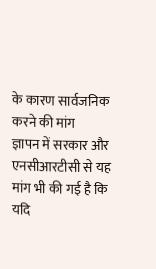के कारण सार्वजनिक करने की मांग
ज्ञापन में सरकार और एनसीआरटीसी से यह मांग भी की गई है कि यदि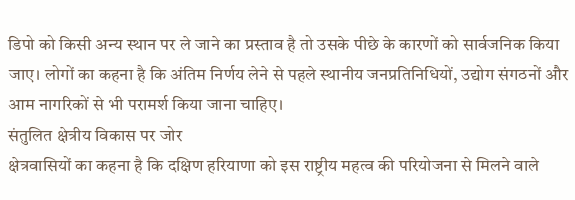डिपो को किसी अन्य स्थान पर ले जाने का प्रस्ताव है तो उसके पीछे के कारणों को सार्वजनिक किया जाए। लोगों का कहना है कि अंतिम निर्णय लेने से पहले स्थानीय जनप्रतिनिधियों, उद्योग संगठनों और आम नागरिकों से भी परामर्श किया जाना चाहिए।
संतुलित क्षेत्रीय विकास पर जोर
क्षेत्रवासियों का कहना है कि दक्षिण हरियाणा को इस राष्ट्रीय महत्व की परियोजना से मिलने वाले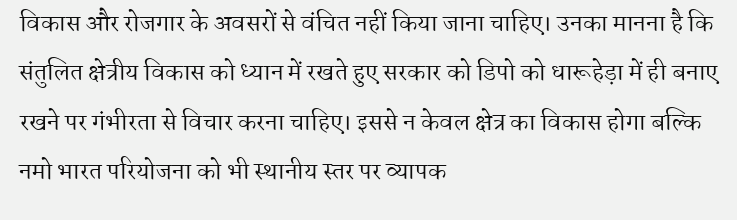विकास और रोजगार के अवसरों से वंचित नहीं किया जाना चाहिए। उनका मानना है कि संतुलित क्षेत्रीय विकास को ध्यान में रखते हुए सरकार को डिपो को धारूहेड़ा में ही बनाए रखने पर गंभीरता से विचार करना चाहिए। इससे न केवल क्षेत्र का विकास होगा बल्कि नमो भारत परियोजना को भी स्थानीय स्तर पर व्यापक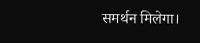समर्थन मिलेगा।